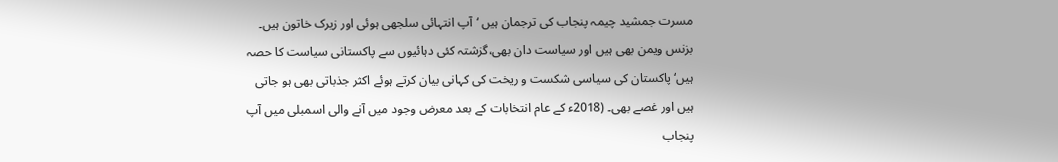مسرت جمشید چیمہ پنجاب کی ترجمان ہیں ‘آپ انتہائی سلجھی ہوئی اور زیرک خاتون ہیں۔ بزنس ویمن بھی ہیں اور سیاست دان بھی،گزشتہ کئی دہائیوں سے پاکستانی سیاست کا حصہ ہیں‘پاکستان کی سیاسی شکست و ریخت کی کہانی بیان کرتے ہوئے اکثر جذباتی بھی ہو جاتی ہیں اور غصے بھی۔ (2018ء کے عام انتخابات کے بعد معرض وجود میں آنے والی اسمبلی میں آپ پنجاب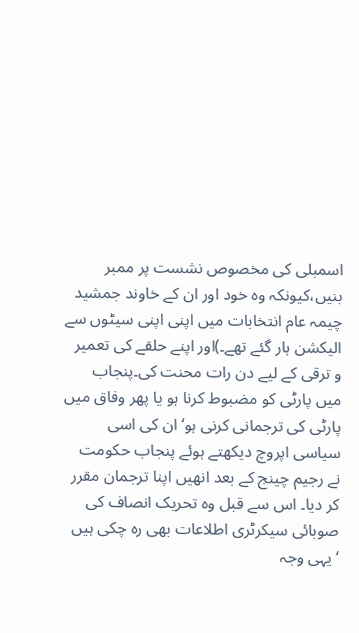اسمبلی کی مخصوص نشست پر ممبر بنیں،کیونکہ وہ خود اور ان کے خاوند جمشید چیمہ عام انتخابات میں اپنی اپنی سیٹوں سے الیکشن ہار گئے تھے۔)اور اپنے حلقے کی تعمیر و ترقی کے لیے دن رات محنت کی۔پنجاب میں پارٹی کو مضبوط کرنا ہو یا پھر وفاق میں پارٹی کی ترجمانی کرنی ہو‘ ان کی اسی سیاسی اپروچ دیکھتے ہوئے پنجاب حکومت نے رجیم چینج کے بعد انھیں اپنا ترجمان مقرر کر دیا۔ اس سے قبل وہ تحریک انصاف کی صوبائی سیکرٹری اطلاعات بھی رہ چکی ہیں ‘یہی وجہ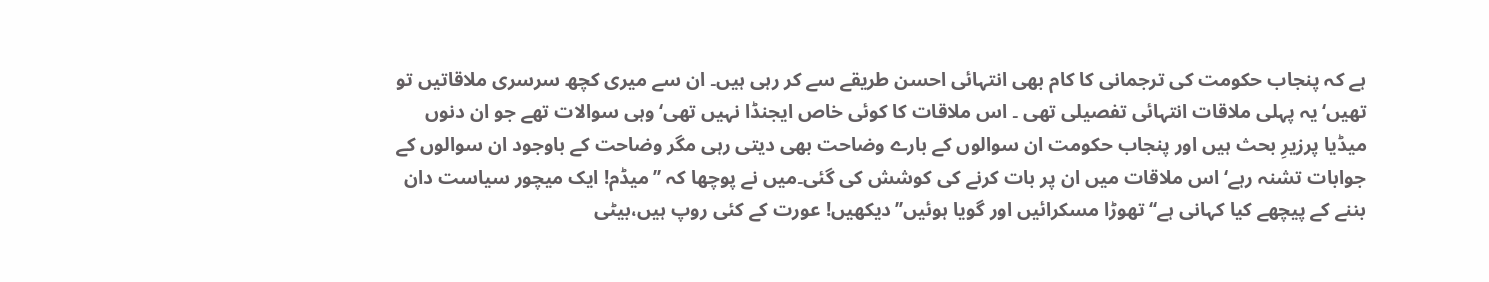ہے کہ پنجاب حکومت کی ترجمانی کا کام بھی انتہائی احسن طریقے سے کر رہی ہیں۔ ان سے میری کچھ سرسری ملاقاتیں تو تھیں‘یہ پہلی ملاقات انتہائی تفصیلی تھی ۔ اس ملاقات کا کوئی خاص ایجنڈا نہیں تھی‘وہی سوالات تھے جو ان دنوں میڈیا پرزیرِ بحث ہیں اور پنجاب حکومت ان سوالوں کے بارے وضاحت بھی دیتی رہی مگر وضاحت کے باوجود ان سوالوں کے جوابات تشنہ رہے‘اس ملاقات میں ان پر بات کرنے کی کوشش کی گئی۔میں نے پوچھا کہ ’’میڈم! ایک میچور سیاست دان بننے کے پیچھے کیا کہانی ہے‘‘ تھوڑا مسکرائیں اور گویا ہوئیں’’دیکھیں! عورت کے کئی روپ ہیں،بیٹی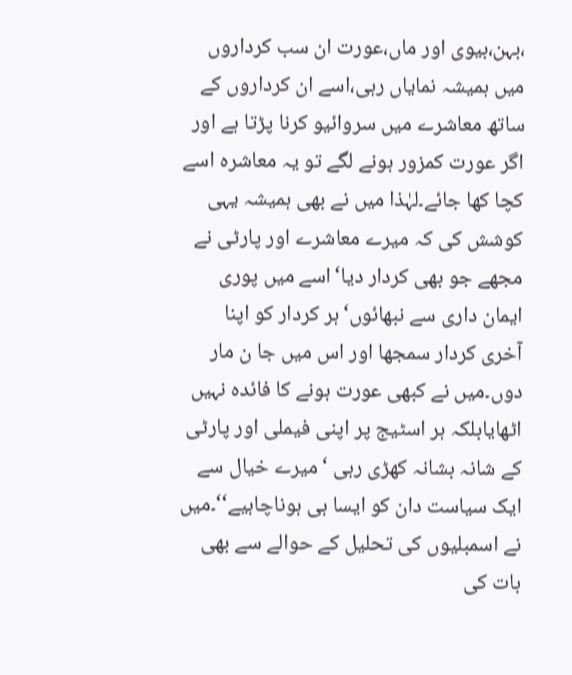،بہن،بیوی اور ماں،عورت ان سب کرداروں میں ہمیشہ نمایاں رہی،اسے ان کرداروں کے ساتھ معاشرے میں سروائیو کرنا پڑتا ہے اور اگر عورت کمزور ہونے لگے تو یہ معاشرہ اسے کچا کھا جائے۔لہٰذا میں نے بھی ہمیشہ یہی کوشش کی کہ میرے معاشرے اور پارٹی نے مجھے جو بھی کردار دیا‘اسے میں پوری ایمان داری سے نبھائوں‘ہر کردار کو اپنا آخری کردار سمجھا اور اس میں جا ن مار دوں۔میں نے کبھی عورت ہونے کا فائدہ نہیں اٹھایابلکہ ہر اسٹیج پر اپنی فیملی اور پارٹی کے شانہ بشانہ کھڑی رہی ‘میرے خیال سے ایک سیاست دان کو ایسا ہی ہوناچاہیے‘‘۔میں نے اسمبلیوں کی تحلیل کے حوالے سے بھی بات کی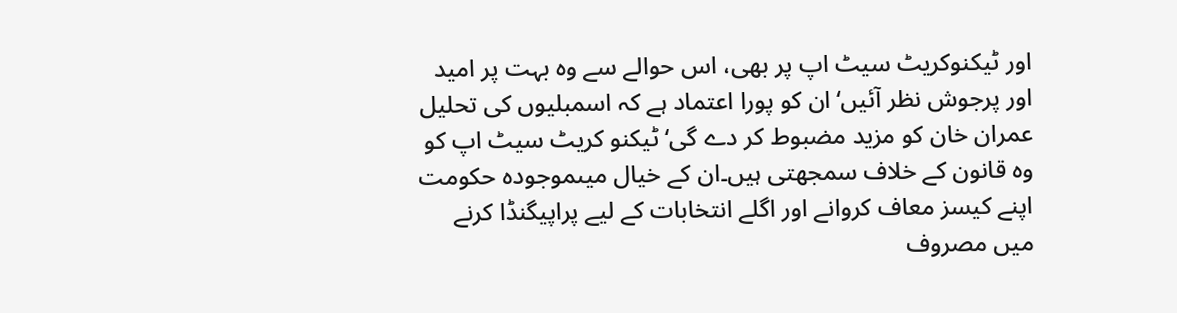اور ٹیکنوکریٹ سیٹ اپ پر بھی، اس حوالے سے وہ بہت پر امید اور پرجوش نظر آئیں‘ان کو پورا اعتماد ہے کہ اسمبلیوں کی تحلیل عمران خان کو مزید مضبوط کر دے گی‘ٹیکنو کریٹ سیٹ اپ کو وہ قانون کے خلاف سمجھتی ہیں۔ان کے خیال میںموجودہ حکومت اپنے کیسز معاف کروانے اور اگلے انتخابات کے لیے پراپیگنڈا کرنے میں مصروف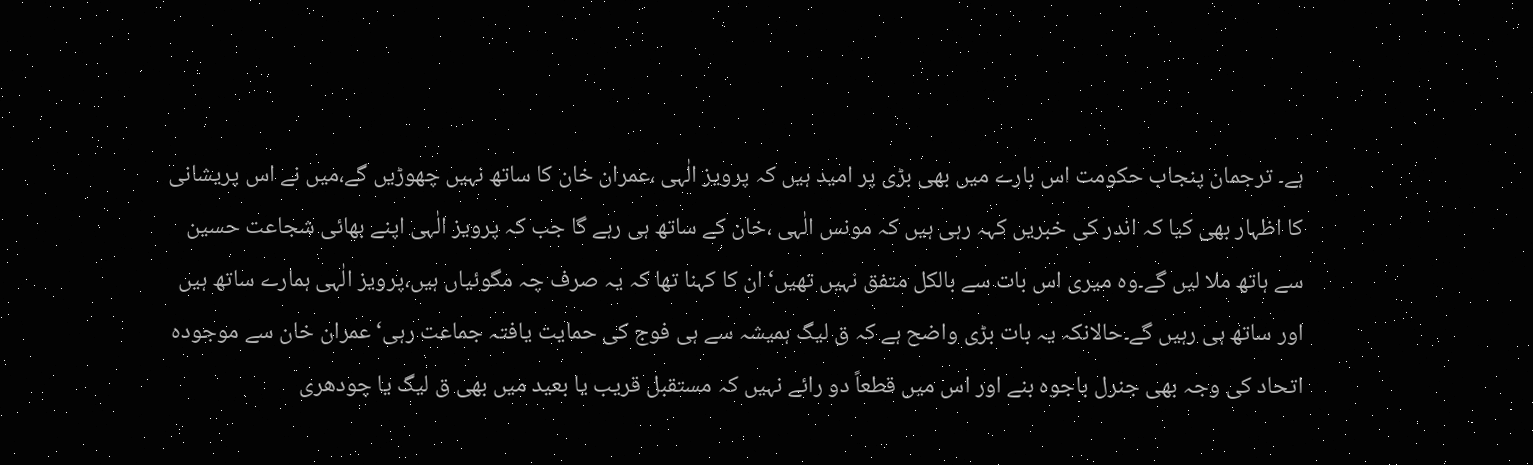ہے۔ ترجمان پنجاب حکومت اس بارے میں بھی بڑی پر امید ہیں کہ پرویز الٰہی ،عمران خان کا ساتھ نہیں چھوڑیں گے،میں نے اس پریشانی کا اظہار بھی کیا کہ اندر کی خبریں کہہ رہی ہیں کہ مونس الٰہی ،خان کے ساتھ ہی رہے گا جب کہ پرویز الٰہی اپنے بھائی شجاعت حسین سے ہاتھ ملا لیں گے۔وہ میری اس بات سے بالکل متفق نہیں تھیں‘ان کا کہنا تھا کہ یہ صرف چہ مگوئیاں ہیں،پرویز الٰہی ہمارے ساتھ ہیں اور ساتھ ہی رہیں گے۔حالانکہ یہ بات بڑی واضح ہے کہ ق لیگ ہمیشہ سے ہی فوج کی حمایت یافتہ جماعت رہی‘عمران خان سے موجودہ اتحاد کی وجہ بھی جنرل باجوہ بنے اور اس میں قطعاً دو رائے نہیں کہ مستقبل قریب یا بعید میں بھی ق لیگ یا چودھری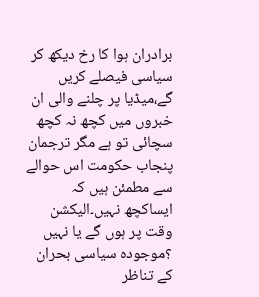برادران ہوا کا رخ دیکھ کر سیاسی فیصلے کریں گے،میڈیا پر چلنے والی ان خبروں میں کچھ نہ کچھ سچائی تو ہے مگر ترجمان پنجاب حکومت اس حوالے سے مطمئن ہیں کہ ایساکچھ نہیں۔الیکشن وقت پر ہوں گے یا نہیں ؟موجودہ سیاسی بحران کے تناظر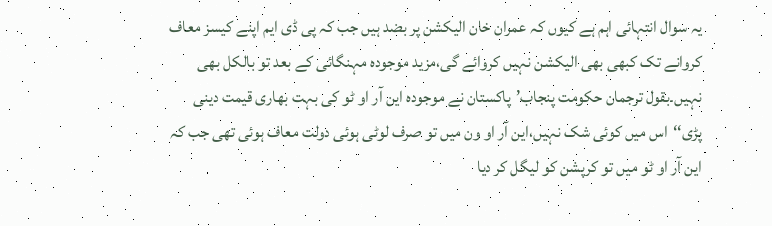یہ سوال انتہائی اہم ہے کیوں کہ عمران خان الیکشن پر بضد ہیں جب کہ پی ڈی ایم اپنے کیسز معاف کروانے تک کبھی بھی الیکشن نہیں کروائے گی،مزید موجودہ مہنگائی کے بعد تو بالکل بھی نہیں۔بقول ترجمان حکومت پنجاب’پاکستان نے موجودہ این آر او ٹو کی بہت بھاری قیمت دینی پڑی‘‘اس میں کوئی شک نہیں،این آر او ون میں تو صرف لوٹی ہوئی دولت معاف ہوئی تھی جب کہ این آر او ٹو میں تو کرپشن کو لیگل کر دیا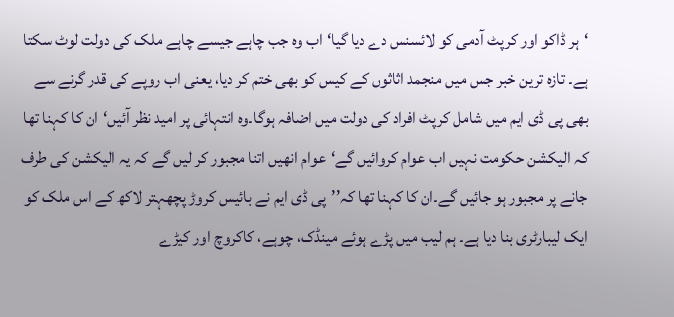‘ہر ڈاکو اور کرپٹ آدمی کو لائسنس دے دیا گیا‘اب وہ جب چاہے جیسے چاہے ملک کی دولت لوٹ سکتا ہے۔ تازہ ترین خبر جس میں منجمد اثاثوں کے کیس کو بھی ختم کر دیا، یعنی اب روپے کی قدر گرنے سے بھی پی ڈی ایم میں شامل کرپٹ افراد کی دولت میں اضافہ ہوگا۔وہ انتہائی پر امید نظر آئیں‘ان کا کہنا تھا کہ الیکشن حکومت نہیں اب عوام کروائیں گے‘عوام انھیں اتنا مجبور کر لیں گے کہ یہ الیکشن کی طرف جانے پر مجبور ہو جائیں گے۔ان کا کہنا تھا کہ’’پی ڈی ایم نے بائیس کروڑ پچھہتر لاکھ کے اس ملک کو ایک لیبارٹری بنا دیا ہے۔ ہم لیب میں پڑے ہوئے مینڈک، چوہے، کاکروچ اور کیڑے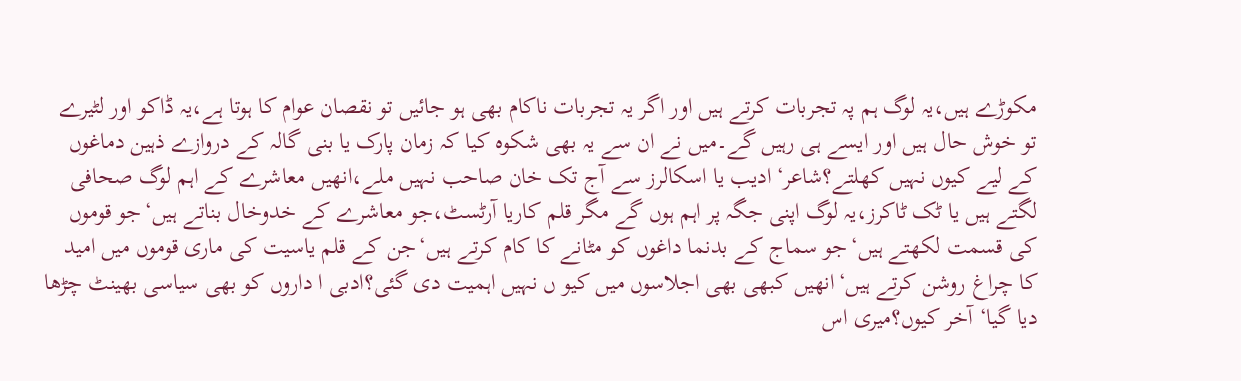مکوڑے ہیں،یہ لوگ ہم پہ تجربات کرتے ہیں اور اگر یہ تجربات ناکام بھی ہو جائیں تو نقصان عوام کا ہوتا ہے،یہ ڈاکو اور لٹیرے تو خوش حال ہیں اور ایسے ہی رہیں گے۔میں نے ان سے یہ بھی شکوہ کیا کہ زمان پارک یا بنی گالہ کے دروازے ذہین دماغوں کے لیے کیوں نہیں کھلتے؟شاعر‘ادیب یا اسکالرز سے آج تک خان صاحب نہیں ملے،انھیں معاشرے کے اہم لوگ صحافی لگتے ہیں یا ٹک ٹاکرز،یہ لوگ اپنی جگہ پر اہم ہوں گے مگر قلم کاریا آرٹسٹ،جو معاشرے کے خدوخال بناتے ہیں‘جو قوموں کی قسمت لکھتے ہیں‘جو سماج کے بدنما داغوں کو مٹانے کا کام کرتے ہیں‘جن کے قلم یاسیت کی ماری قوموں میں امید کا چراغ روشن کرتے ہیں‘انھیں کبھی بھی اجلاسوں میں کیو ں نہیں اہمیت دی گئی؟ادبی ا داروں کو بھی سیاسی بھینٹ چڑھا دیا گیا‘آخر کیوں؟میری اس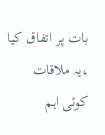بات پر اتفاق کیا ،یہ ملاقات کوئی اہم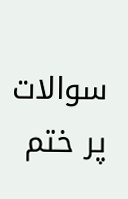سوالات پر ختم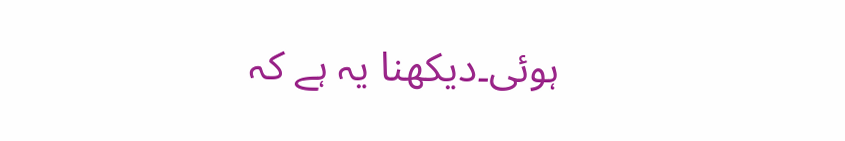ہوئی۔دیکھنا یہ ہے کہ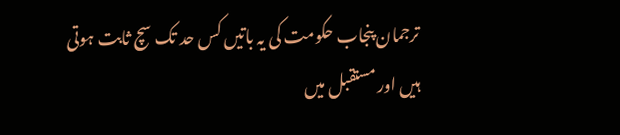ترجمان پنجاب حکومت کی یہ باتیں کس حد تک سچ ثابت ہوتی ہیں اور مستقبل میں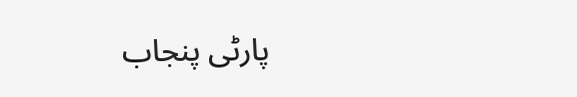پارٹی پنجاب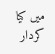میں کیا کردار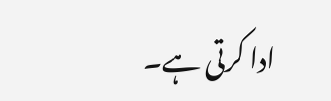ادا کرتی ہے۔